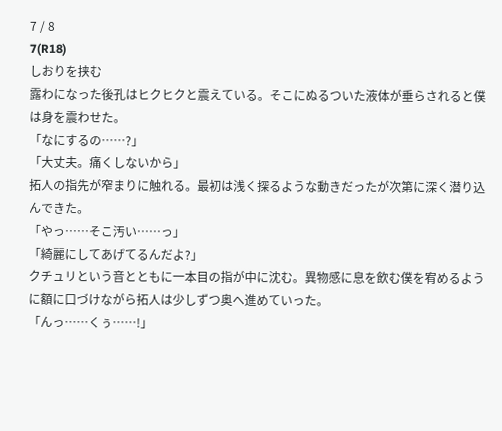7 / 8
7(R18)
しおりを挟む
露わになった後孔はヒクヒクと震えている。そこにぬるついた液体が垂らされると僕は身を震わせた。
「なにするの……?」
「大丈夫。痛くしないから」
拓人の指先が窄まりに触れる。最初は浅く探るような動きだったが次第に深く潜り込んできた。
「やっ……そこ汚い……っ」
「綺麗にしてあげてるんだよ?」
クチュリという音とともに一本目の指が中に沈む。異物感に息を飲む僕を宥めるように額に口づけながら拓人は少しずつ奥へ進めていった。
「んっ……くぅ……!」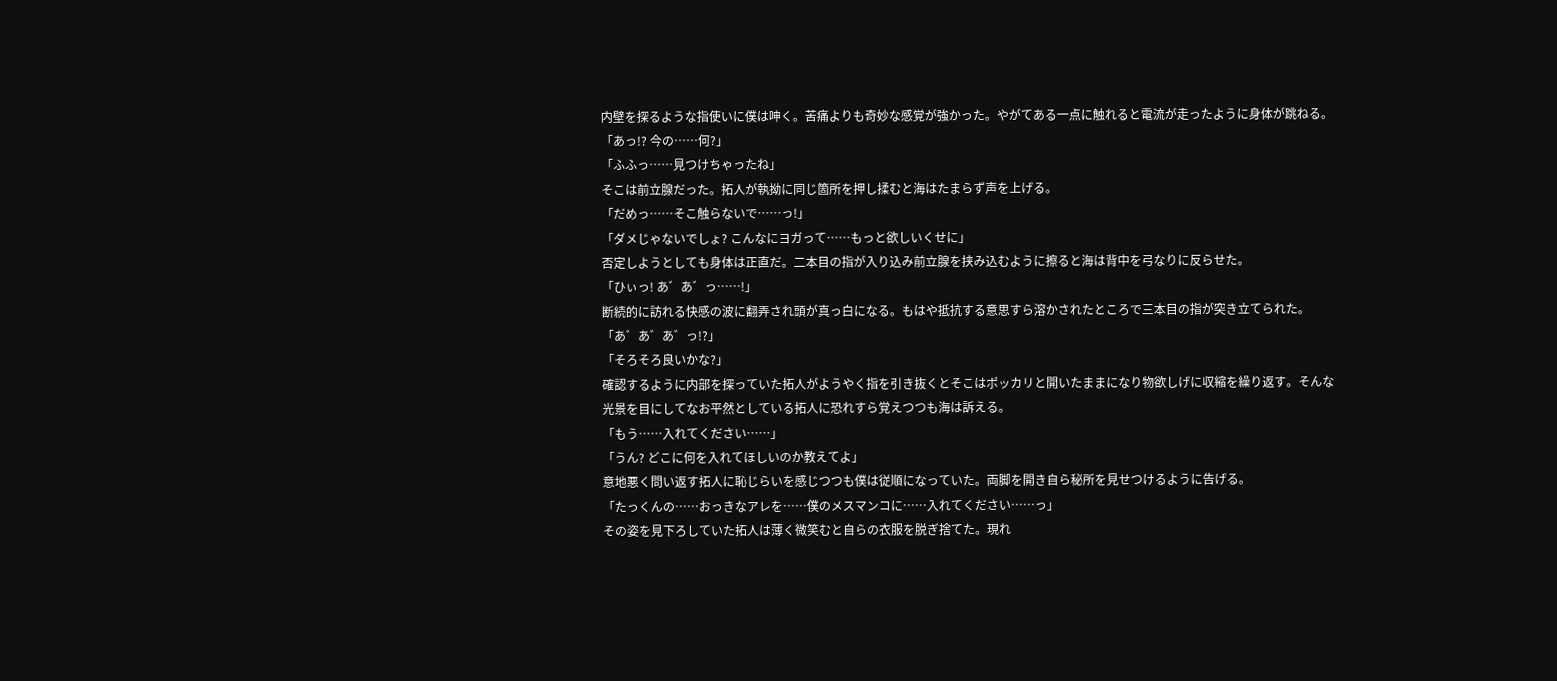内壁を探るような指使いに僕は呻く。苦痛よりも奇妙な感覚が強かった。やがてある一点に触れると電流が走ったように身体が跳ねる。
「あっ!? 今の……何?」
「ふふっ……見つけちゃったね」
そこは前立腺だった。拓人が執拗に同じ箇所を押し揉むと海はたまらず声を上げる。
「だめっ……そこ触らないで……っ!」
「ダメじゃないでしょ? こんなにヨガって……もっと欲しいくせに」
否定しようとしても身体は正直だ。二本目の指が入り込み前立腺を挟み込むように擦ると海は背中を弓なりに反らせた。
「ひぃっ! あ゛あ゛っ……!」
断続的に訪れる快感の波に翻弄され頭が真っ白になる。もはや抵抗する意思すら溶かされたところで三本目の指が突き立てられた。
「あ゛あ゛あ゛っ!?」
「そろそろ良いかな?」
確認するように内部を探っていた拓人がようやく指を引き抜くとそこはポッカリと開いたままになり物欲しげに収縮を繰り返す。そんな光景を目にしてなお平然としている拓人に恐れすら覚えつつも海は訴える。
「もう……入れてください……」
「うん? どこに何を入れてほしいのか教えてよ」
意地悪く問い返す拓人に恥じらいを感じつつも僕は従順になっていた。両脚を開き自ら秘所を見せつけるように告げる。
「たっくんの……おっきなアレを……僕のメスマンコに……入れてください……っ」
その姿を見下ろしていた拓人は薄く微笑むと自らの衣服を脱ぎ捨てた。現れ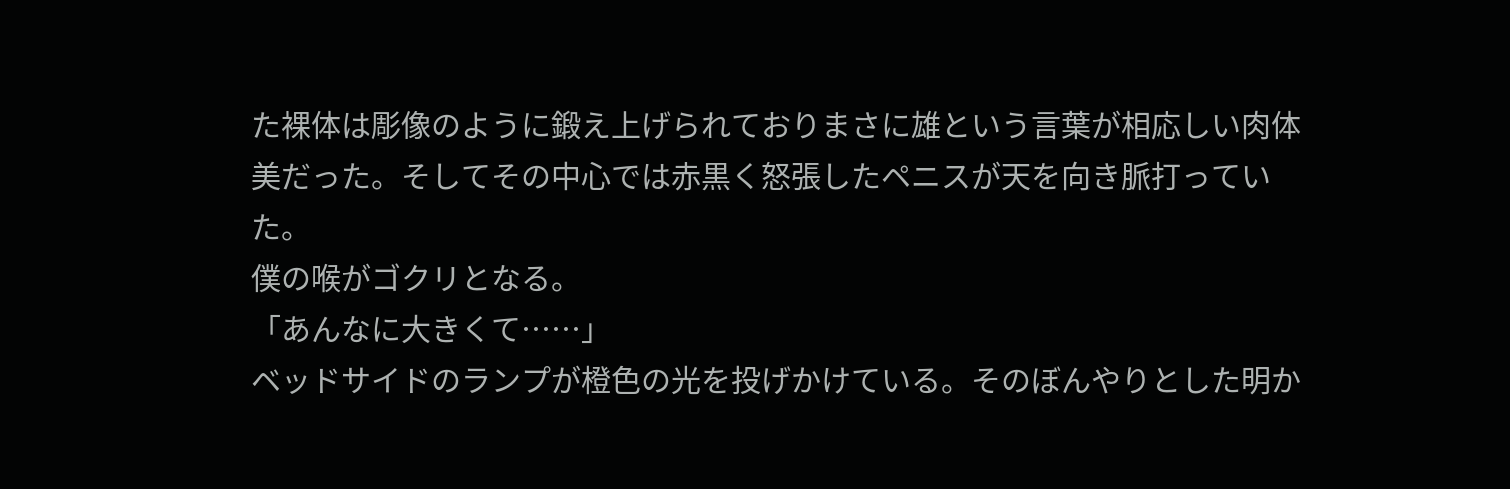た裸体は彫像のように鍛え上げられておりまさに雄という言葉が相応しい肉体美だった。そしてその中心では赤黒く怒張したペニスが天を向き脈打っていた。
僕の喉がゴクリとなる。
「あんなに大きくて……」
ベッドサイドのランプが橙色の光を投げかけている。そのぼんやりとした明か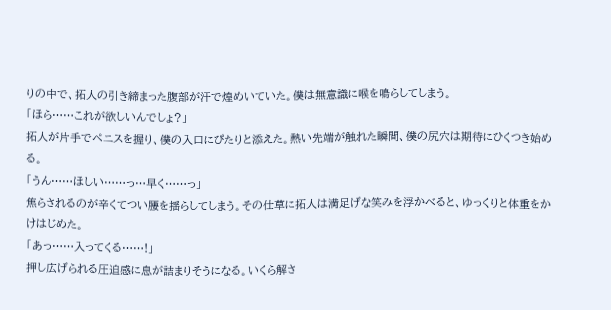りの中で、拓人の引き締まった腹部が汗で煌めいていた。僕は無意識に喉を鳴らしてしまう。
「ほら……これが欲しいんでしょ?」
拓人が片手でペニスを握り、僕の入口にぴたりと添えた。熱い先端が触れた瞬間、僕の尻穴は期待にひくつき始める。
「うん……ほしい……っ…早く……っ」
焦らされるのが辛くてつい腰を揺らしてしまう。その仕草に拓人は満足げな笑みを浮かべると、ゆっくりと体重をかけはじめた。
「あっ……入ってくる……!」
押し広げられる圧迫感に息が詰まりそうになる。いくら解さ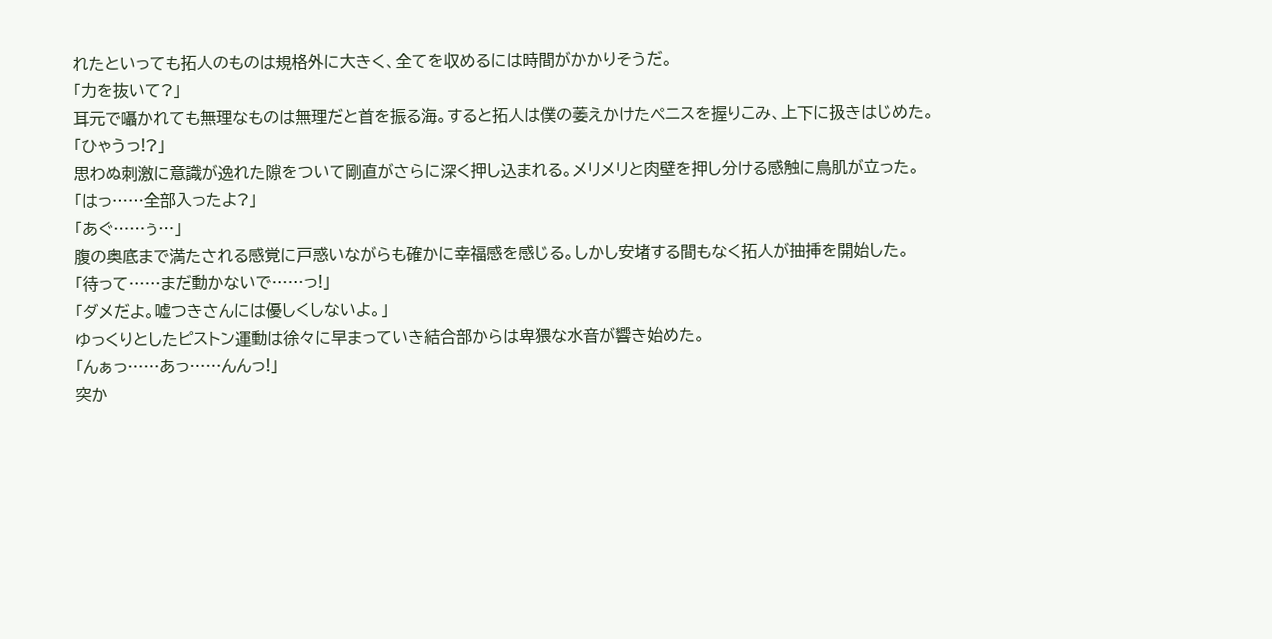れたといっても拓人のものは規格外に大きく、全てを収めるには時間がかかりそうだ。
「力を抜いて?」
耳元で囁かれても無理なものは無理だと首を振る海。すると拓人は僕の萎えかけたペニスを握りこみ、上下に扱きはじめた。
「ひゃうっ!?」
思わぬ刺激に意識が逸れた隙をついて剛直がさらに深く押し込まれる。メリメリと肉壁を押し分ける感触に鳥肌が立った。
「はっ……全部入ったよ?」
「あぐ……ぅ…」
腹の奥底まで満たされる感覚に戸惑いながらも確かに幸福感を感じる。しかし安堵する間もなく拓人が抽挿を開始した。
「待って……まだ動かないで……っ!」
「ダメだよ。嘘つきさんには優しくしないよ。」
ゆっくりとしたピストン運動は徐々に早まっていき結合部からは卑猥な水音が響き始めた。
「んぁっ……あっ……んんっ!」
突か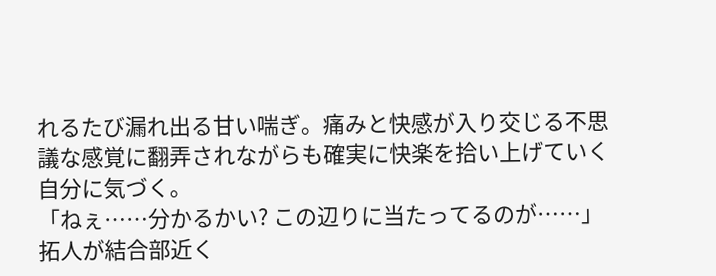れるたび漏れ出る甘い喘ぎ。痛みと快感が入り交じる不思議な感覚に翻弄されながらも確実に快楽を拾い上げていく自分に気づく。
「ねぇ……分かるかい? この辺りに当たってるのが……」
拓人が結合部近く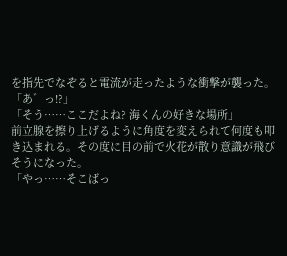を指先でなぞると電流が走ったような衝撃が襲った。
「あ゛っ!?」
「そう……ここだよね? 海くんの好きな場所」
前立腺を擦り上げるように角度を変えられて何度も叩き込まれる。その度に目の前で火花が散り意識が飛びそうになった。
「やっ……そこばっ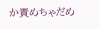か責めちゃだめ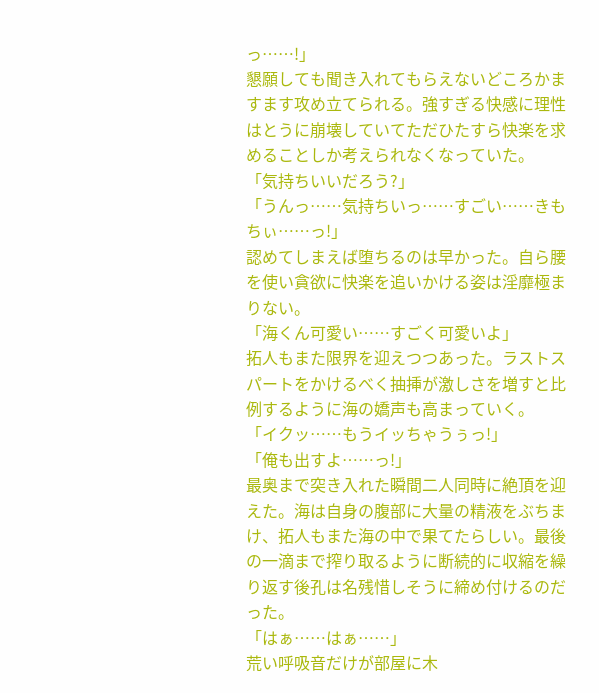っ……!」
懇願しても聞き入れてもらえないどころかますます攻め立てられる。強すぎる快感に理性はとうに崩壊していてただひたすら快楽を求めることしか考えられなくなっていた。
「気持ちいいだろう?」
「うんっ……気持ちいっ……すごい……きもちぃ……っ!」
認めてしまえば堕ちるのは早かった。自ら腰を使い貪欲に快楽を追いかける姿は淫靡極まりない。
「海くん可愛い……すごく可愛いよ」
拓人もまた限界を迎えつつあった。ラストスパートをかけるべく抽挿が激しさを増すと比例するように海の嬌声も高まっていく。
「イクッ……もうイッちゃうぅっ!」
「俺も出すよ……っ!」
最奥まで突き入れた瞬間二人同時に絶頂を迎えた。海は自身の腹部に大量の精液をぶちまけ、拓人もまた海の中で果てたらしい。最後の一滴まで搾り取るように断続的に収縮を繰り返す後孔は名残惜しそうに締め付けるのだった。
「はぁ……はぁ……」
荒い呼吸音だけが部屋に木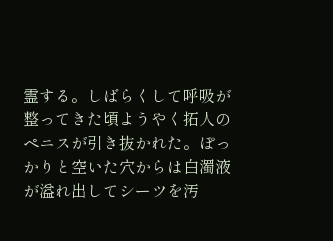霊する。しばらくして呼吸が整ってきた頃ようやく拓人のペニスが引き抜かれた。ぽっかりと空いた穴からは白濁液が溢れ出してシーツを汚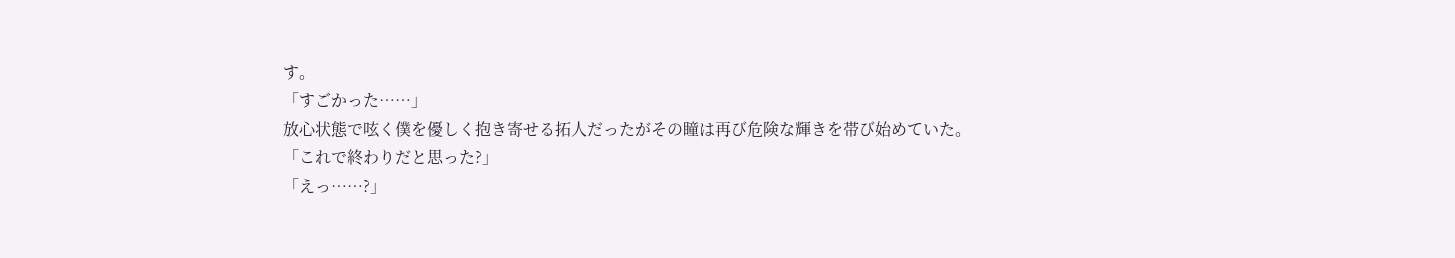す。
「すごかった……」
放心状態で呟く僕を優しく抱き寄せる拓人だったがその瞳は再び危険な輝きを帯び始めていた。
「これで終わりだと思った?」
「えっ……?」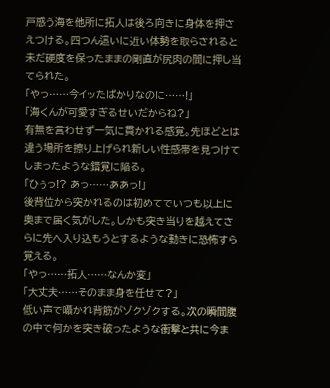戸惑う海を他所に拓人は後ろ向きに身体を押さえつける。四つん這いに近い体勢を取らされると未だ硬度を保ったままの剛直が尻肉の間に押し当てられた。
「やっ……今イッたばかりなのに……!」
「海くんが可愛すぎるせいだからね?」
有無を言わせず一気に貫かれる感覚。先ほどとは違う場所を擦り上げられ新しい性感帯を見つけてしまったような錯覚に陥る。
「ひぅっ!? あっ……ああっ!」
後背位から突かれるのは初めてでいつも以上に奥まで届く気がした。しかも突き当りを越えてさらに先へ入り込もうとするような動きに恐怖すら覚える。
「やっ……拓人……なんか変」
「大丈夫……そのまま身を任せて?」
低い声で囁かれ背筋がゾクゾクする。次の瞬間腹の中で何かを突き破ったような衝撃と共に今ま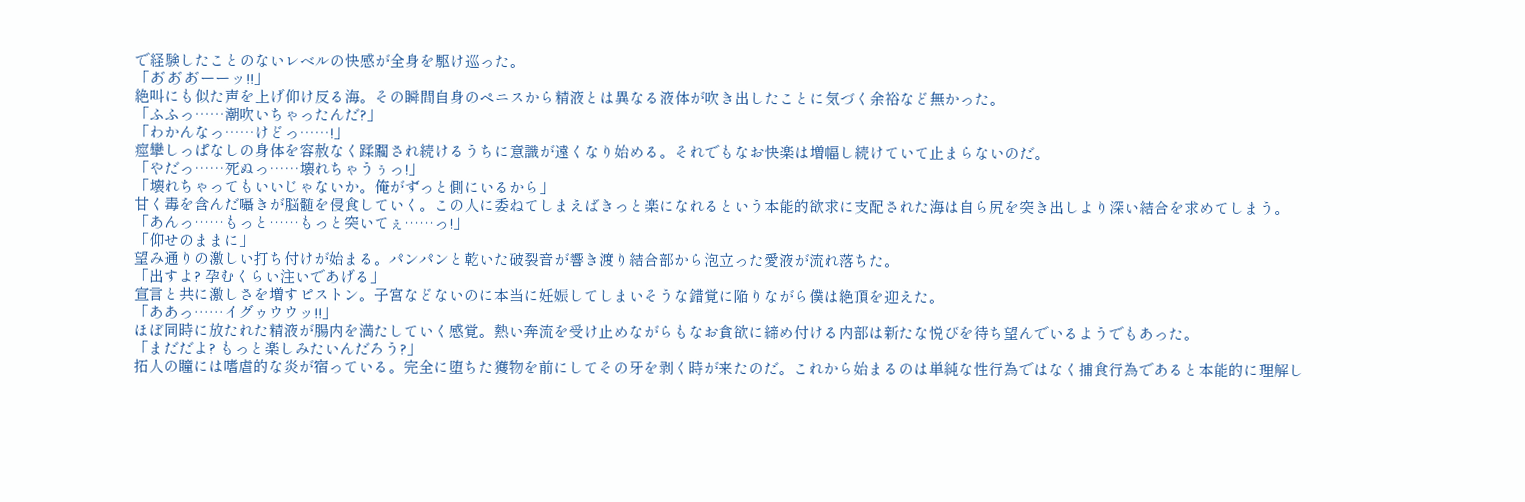で経験したことのないレベルの快感が全身を駆け巡った。
「あ゛あ゛あ゛ーーッ!!」
絶叫にも似た声を上げ仰け反る海。その瞬間自身のペニスから精液とは異なる液体が吹き出したことに気づく余裕など無かった。
「ふふっ……潮吹いちゃったんだ?」
「わかんなっ……けどっ……!」
痙攣しっぱなしの身体を容赦なく蹂躙され続けるうちに意識が遠くなり始める。それでもなお快楽は増幅し続けていて止まらないのだ。
「やだっ……死ぬっ……壊れちゃうぅっ!」
「壊れちゃってもいいじゃないか。俺がずっと側にいるから」
甘く毒を含んだ囁きが脳髄を侵食していく。この人に委ねてしまえばきっと楽になれるという本能的欲求に支配された海は自ら尻を突き出しより深い結合を求めてしまう。
「あんっ……もっと……もっと突いてぇ……っ!」
「仰せのままに」
望み通りの激しい打ち付けが始まる。パンパンと乾いた破裂音が響き渡り結合部から泡立った愛液が流れ落ちた。
「出すよ? 孕むくらい注いであげる」
宣言と共に激しさを増すピストン。子宮などないのに本当に妊娠してしまいそうな錯覚に陥りながら僕は絶頂を迎えた。
「ああっ……イグゥウウッ!!」
ほぼ同時に放たれた精液が腸内を満たしていく感覚。熱い奔流を受け止めながらもなお貪欲に締め付ける内部は新たな悦びを待ち望んでいるようでもあった。
「まだだよ? もっと楽しみたいんだろう?」
拓人の瞳には嗜虐的な炎が宿っている。完全に堕ちた獲物を前にしてその牙を剥く時が来たのだ。これから始まるのは単純な性行為ではなく捕食行為であると本能的に理解し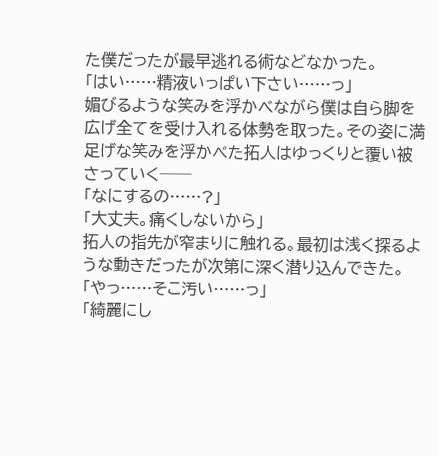た僕だったが最早逃れる術などなかった。
「はい……精液いっぱい下さい……っ」
媚びるような笑みを浮かべながら僕は自ら脚を広げ全てを受け入れる体勢を取った。その姿に満足げな笑みを浮かべた拓人はゆっくりと覆い被さっていく──
「なにするの……?」
「大丈夫。痛くしないから」
拓人の指先が窄まりに触れる。最初は浅く探るような動きだったが次第に深く潜り込んできた。
「やっ……そこ汚い……っ」
「綺麗にし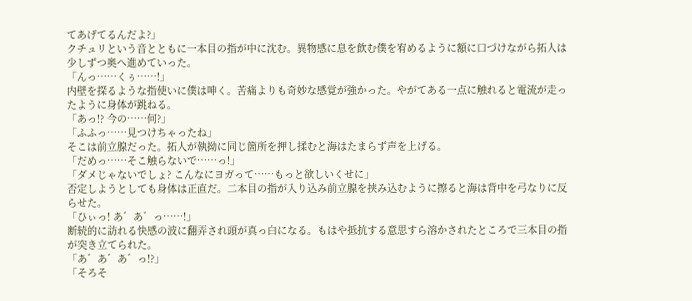てあげてるんだよ?」
クチュリという音とともに一本目の指が中に沈む。異物感に息を飲む僕を宥めるように額に口づけながら拓人は少しずつ奥へ進めていった。
「んっ……くぅ……!」
内壁を探るような指使いに僕は呻く。苦痛よりも奇妙な感覚が強かった。やがてある一点に触れると電流が走ったように身体が跳ねる。
「あっ!? 今の……何?」
「ふふっ……見つけちゃったね」
そこは前立腺だった。拓人が執拗に同じ箇所を押し揉むと海はたまらず声を上げる。
「だめっ……そこ触らないで……っ!」
「ダメじゃないでしょ? こんなにヨガって……もっと欲しいくせに」
否定しようとしても身体は正直だ。二本目の指が入り込み前立腺を挟み込むように擦ると海は背中を弓なりに反らせた。
「ひぃっ! あ゛あ゛っ……!」
断続的に訪れる快感の波に翻弄され頭が真っ白になる。もはや抵抗する意思すら溶かされたところで三本目の指が突き立てられた。
「あ゛あ゛あ゛っ!?」
「そろそ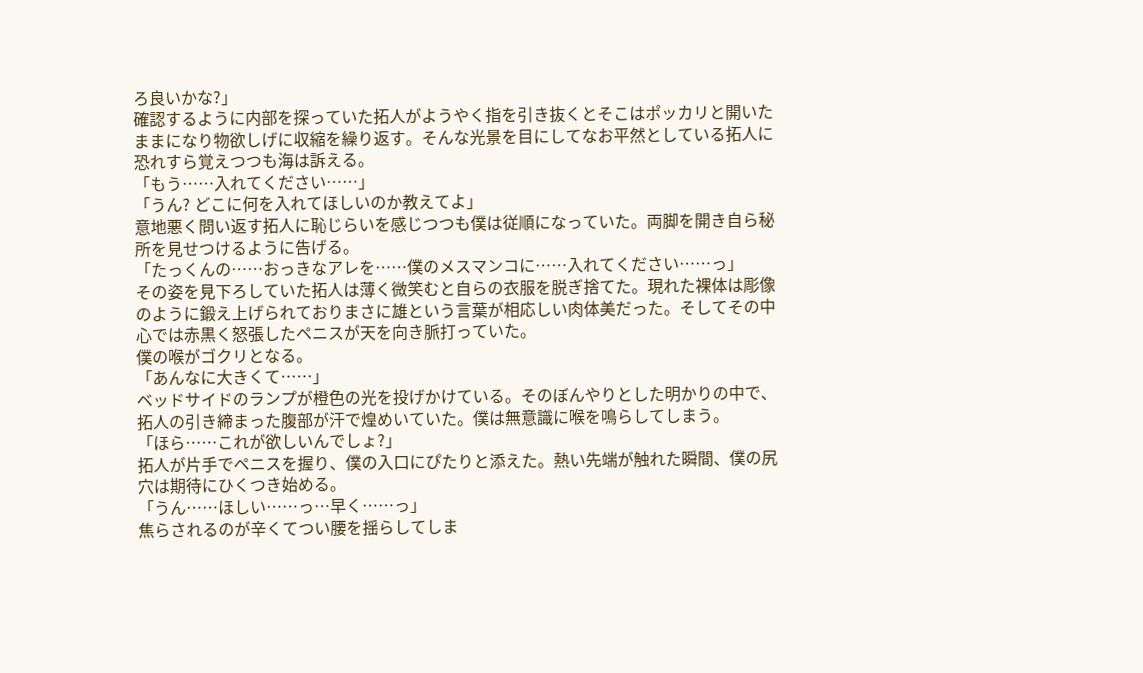ろ良いかな?」
確認するように内部を探っていた拓人がようやく指を引き抜くとそこはポッカリと開いたままになり物欲しげに収縮を繰り返す。そんな光景を目にしてなお平然としている拓人に恐れすら覚えつつも海は訴える。
「もう……入れてください……」
「うん? どこに何を入れてほしいのか教えてよ」
意地悪く問い返す拓人に恥じらいを感じつつも僕は従順になっていた。両脚を開き自ら秘所を見せつけるように告げる。
「たっくんの……おっきなアレを……僕のメスマンコに……入れてください……っ」
その姿を見下ろしていた拓人は薄く微笑むと自らの衣服を脱ぎ捨てた。現れた裸体は彫像のように鍛え上げられておりまさに雄という言葉が相応しい肉体美だった。そしてその中心では赤黒く怒張したペニスが天を向き脈打っていた。
僕の喉がゴクリとなる。
「あんなに大きくて……」
ベッドサイドのランプが橙色の光を投げかけている。そのぼんやりとした明かりの中で、拓人の引き締まった腹部が汗で煌めいていた。僕は無意識に喉を鳴らしてしまう。
「ほら……これが欲しいんでしょ?」
拓人が片手でペニスを握り、僕の入口にぴたりと添えた。熱い先端が触れた瞬間、僕の尻穴は期待にひくつき始める。
「うん……ほしい……っ…早く……っ」
焦らされるのが辛くてつい腰を揺らしてしま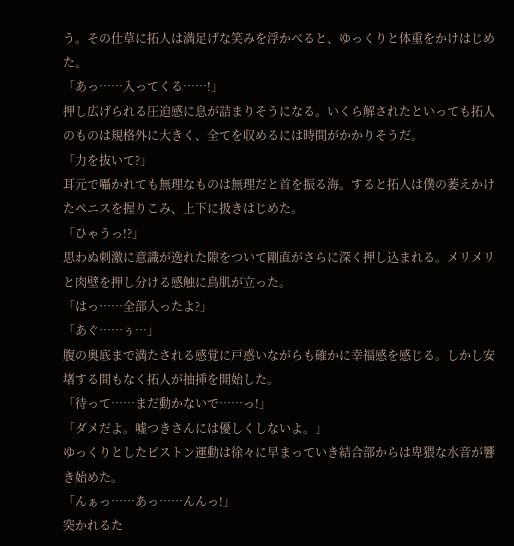う。その仕草に拓人は満足げな笑みを浮かべると、ゆっくりと体重をかけはじめた。
「あっ……入ってくる……!」
押し広げられる圧迫感に息が詰まりそうになる。いくら解されたといっても拓人のものは規格外に大きく、全てを収めるには時間がかかりそうだ。
「力を抜いて?」
耳元で囁かれても無理なものは無理だと首を振る海。すると拓人は僕の萎えかけたペニスを握りこみ、上下に扱きはじめた。
「ひゃうっ!?」
思わぬ刺激に意識が逸れた隙をついて剛直がさらに深く押し込まれる。メリメリと肉壁を押し分ける感触に鳥肌が立った。
「はっ……全部入ったよ?」
「あぐ……ぅ…」
腹の奥底まで満たされる感覚に戸惑いながらも確かに幸福感を感じる。しかし安堵する間もなく拓人が抽挿を開始した。
「待って……まだ動かないで……っ!」
「ダメだよ。嘘つきさんには優しくしないよ。」
ゆっくりとしたピストン運動は徐々に早まっていき結合部からは卑猥な水音が響き始めた。
「んぁっ……あっ……んんっ!」
突かれるた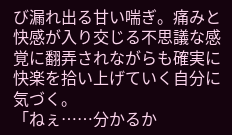び漏れ出る甘い喘ぎ。痛みと快感が入り交じる不思議な感覚に翻弄されながらも確実に快楽を拾い上げていく自分に気づく。
「ねぇ……分かるか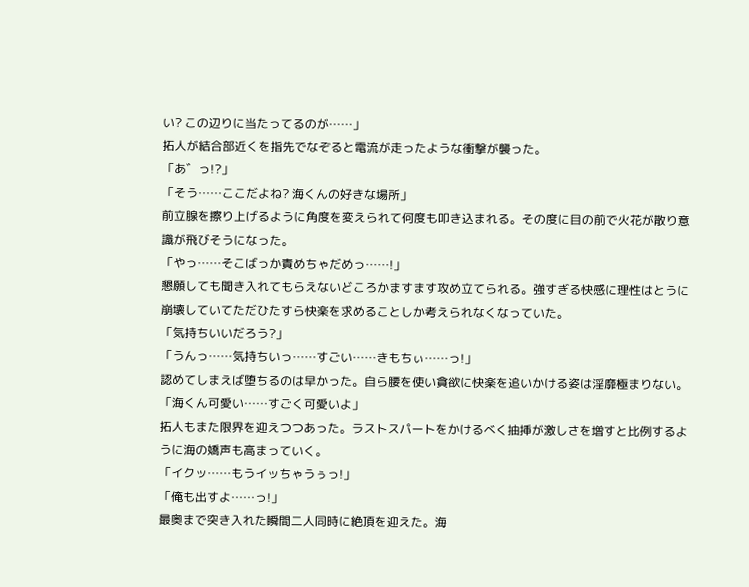い? この辺りに当たってるのが……」
拓人が結合部近くを指先でなぞると電流が走ったような衝撃が襲った。
「あ゛っ!?」
「そう……ここだよね? 海くんの好きな場所」
前立腺を擦り上げるように角度を変えられて何度も叩き込まれる。その度に目の前で火花が散り意識が飛びそうになった。
「やっ……そこばっか責めちゃだめっ……!」
懇願しても聞き入れてもらえないどころかますます攻め立てられる。強すぎる快感に理性はとうに崩壊していてただひたすら快楽を求めることしか考えられなくなっていた。
「気持ちいいだろう?」
「うんっ……気持ちいっ……すごい……きもちぃ……っ!」
認めてしまえば堕ちるのは早かった。自ら腰を使い貪欲に快楽を追いかける姿は淫靡極まりない。
「海くん可愛い……すごく可愛いよ」
拓人もまた限界を迎えつつあった。ラストスパートをかけるべく抽挿が激しさを増すと比例するように海の嬌声も高まっていく。
「イクッ……もうイッちゃうぅっ!」
「俺も出すよ……っ!」
最奥まで突き入れた瞬間二人同時に絶頂を迎えた。海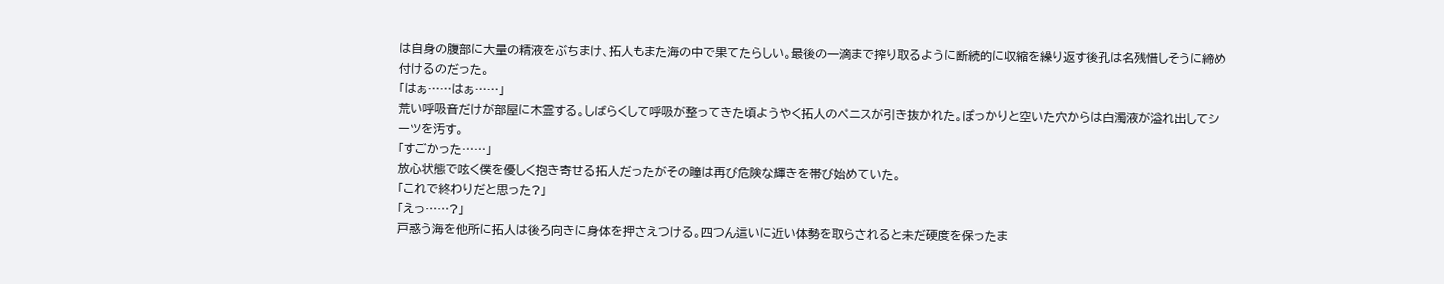は自身の腹部に大量の精液をぶちまけ、拓人もまた海の中で果てたらしい。最後の一滴まで搾り取るように断続的に収縮を繰り返す後孔は名残惜しそうに締め付けるのだった。
「はぁ……はぁ……」
荒い呼吸音だけが部屋に木霊する。しばらくして呼吸が整ってきた頃ようやく拓人のペニスが引き抜かれた。ぽっかりと空いた穴からは白濁液が溢れ出してシーツを汚す。
「すごかった……」
放心状態で呟く僕を優しく抱き寄せる拓人だったがその瞳は再び危険な輝きを帯び始めていた。
「これで終わりだと思った?」
「えっ……?」
戸惑う海を他所に拓人は後ろ向きに身体を押さえつける。四つん這いに近い体勢を取らされると未だ硬度を保ったま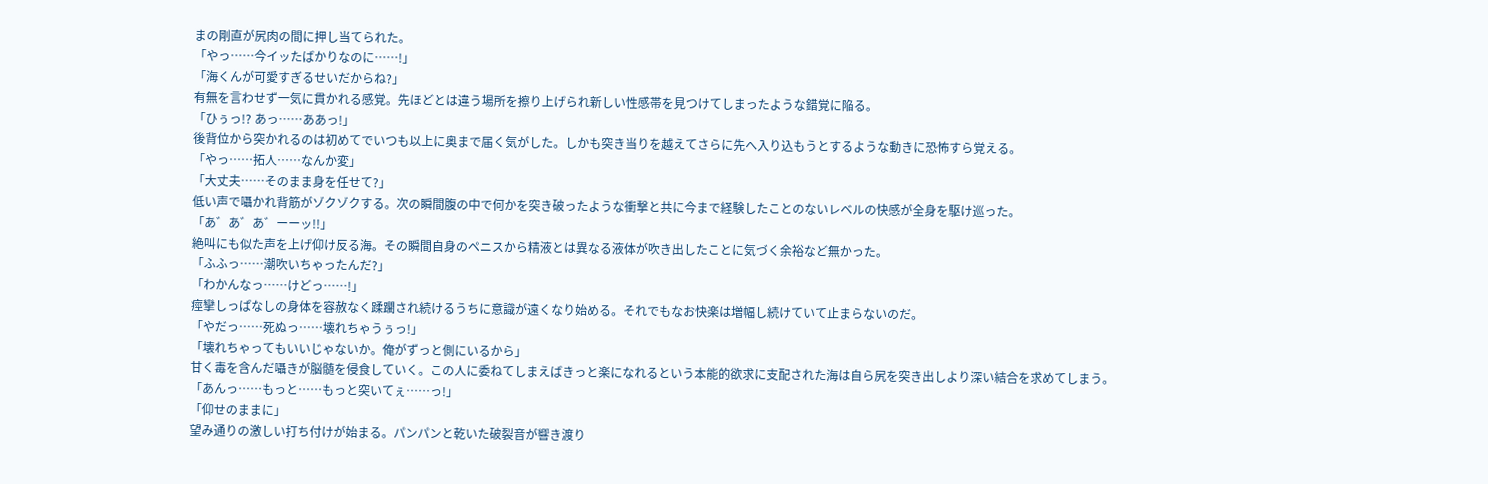まの剛直が尻肉の間に押し当てられた。
「やっ……今イッたばかりなのに……!」
「海くんが可愛すぎるせいだからね?」
有無を言わせず一気に貫かれる感覚。先ほどとは違う場所を擦り上げられ新しい性感帯を見つけてしまったような錯覚に陥る。
「ひぅっ!? あっ……ああっ!」
後背位から突かれるのは初めてでいつも以上に奥まで届く気がした。しかも突き当りを越えてさらに先へ入り込もうとするような動きに恐怖すら覚える。
「やっ……拓人……なんか変」
「大丈夫……そのまま身を任せて?」
低い声で囁かれ背筋がゾクゾクする。次の瞬間腹の中で何かを突き破ったような衝撃と共に今まで経験したことのないレベルの快感が全身を駆け巡った。
「あ゛あ゛あ゛ーーッ!!」
絶叫にも似た声を上げ仰け反る海。その瞬間自身のペニスから精液とは異なる液体が吹き出したことに気づく余裕など無かった。
「ふふっ……潮吹いちゃったんだ?」
「わかんなっ……けどっ……!」
痙攣しっぱなしの身体を容赦なく蹂躙され続けるうちに意識が遠くなり始める。それでもなお快楽は増幅し続けていて止まらないのだ。
「やだっ……死ぬっ……壊れちゃうぅっ!」
「壊れちゃってもいいじゃないか。俺がずっと側にいるから」
甘く毒を含んだ囁きが脳髄を侵食していく。この人に委ねてしまえばきっと楽になれるという本能的欲求に支配された海は自ら尻を突き出しより深い結合を求めてしまう。
「あんっ……もっと……もっと突いてぇ……っ!」
「仰せのままに」
望み通りの激しい打ち付けが始まる。パンパンと乾いた破裂音が響き渡り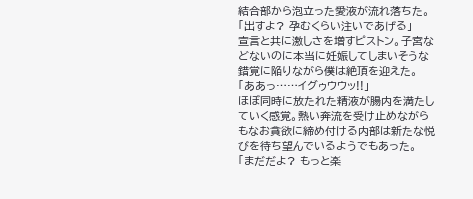結合部から泡立った愛液が流れ落ちた。
「出すよ? 孕むくらい注いであげる」
宣言と共に激しさを増すピストン。子宮などないのに本当に妊娠してしまいそうな錯覚に陥りながら僕は絶頂を迎えた。
「ああっ……イグゥウウッ!!」
ほぼ同時に放たれた精液が腸内を満たしていく感覚。熱い奔流を受け止めながらもなお貪欲に締め付ける内部は新たな悦びを待ち望んでいるようでもあった。
「まだだよ? もっと楽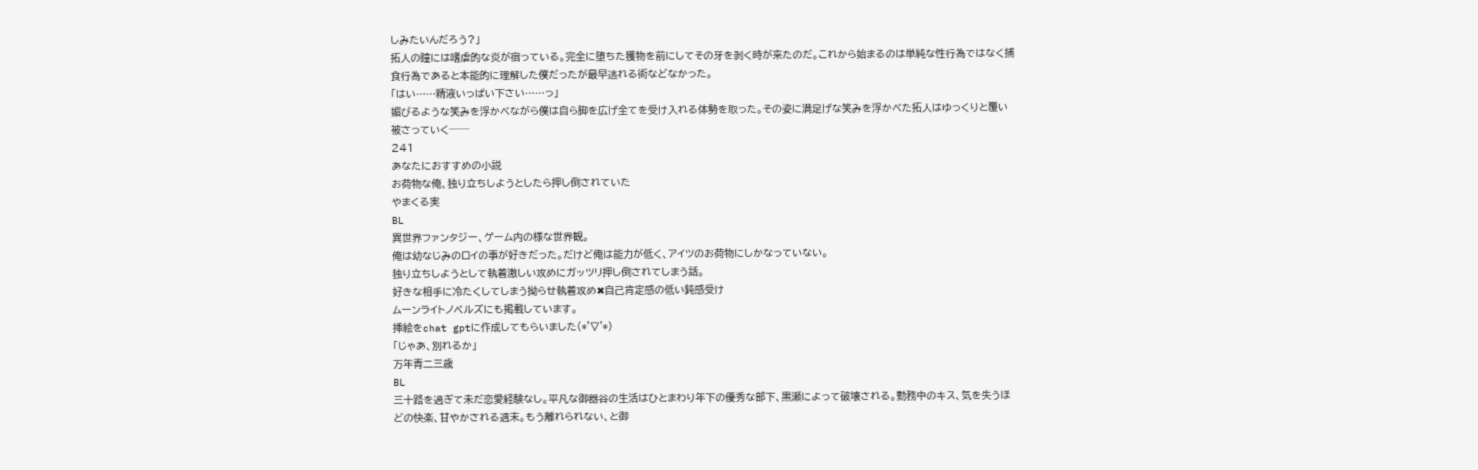しみたいんだろう?」
拓人の瞳には嗜虐的な炎が宿っている。完全に堕ちた獲物を前にしてその牙を剥く時が来たのだ。これから始まるのは単純な性行為ではなく捕食行為であると本能的に理解した僕だったが最早逃れる術などなかった。
「はい……精液いっぱい下さい……っ」
媚びるような笑みを浮かべながら僕は自ら脚を広げ全てを受け入れる体勢を取った。その姿に満足げな笑みを浮かべた拓人はゆっくりと覆い被さっていく──
241
あなたにおすすめの小説
お荷物な俺、独り立ちしようとしたら押し倒されていた
やまくる実
BL
異世界ファンタジー、ゲーム内の様な世界観。
俺は幼なじみのロイの事が好きだった。だけど俺は能力が低く、アイツのお荷物にしかなっていない。
独り立ちしようとして執着激しい攻めにガッツリ押し倒されてしまう話。
好きな相手に冷たくしてしまう拗らせ執着攻め✖自己肯定感の低い鈍感受け
ムーンライトノベルズにも掲載しています。
挿絵をchat gptに作成してもらいました(*'▽'*)
「じゃあ、別れるか」
万年青二三歳
BL
三十路を過ぎて未だ恋愛経験なし。平凡な御器谷の生活はひとまわり年下の優秀な部下、黒瀬によって破壊される。勤務中のキス、気を失うほどの快楽、甘やかされる週末。もう離れられない、と御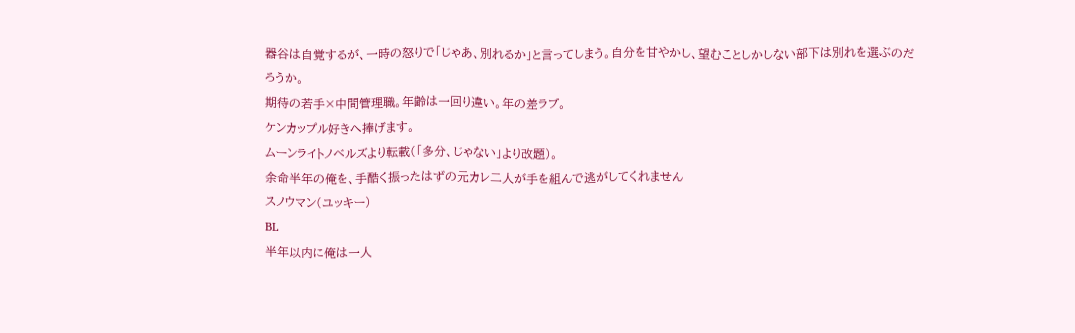器谷は自覚するが、一時の怒りで「じゃあ、別れるか」と言ってしまう。自分を甘やかし、望むことしかしない部下は別れを選ぶのだろうか。
期待の若手×中間管理職。年齢は一回り違い。年の差ラブ。
ケンカップル好きへ捧げます。
ムーンライトノベルズより転載(「多分、じゃない」より改題)。
余命半年の俺を、手酷く振ったはずの元カレ二人が手を組んで逃がしてくれません
スノウマン(ユッキー)
BL
半年以内に俺は一人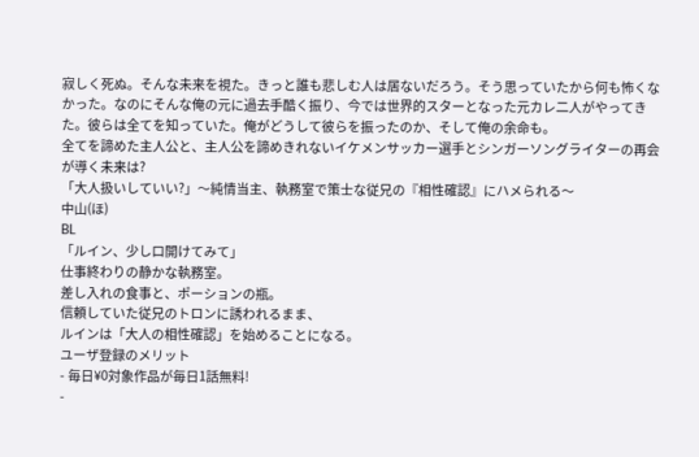寂しく死ぬ。そんな未来を視た。きっと誰も悲しむ人は居ないだろう。そう思っていたから何も怖くなかった。なのにそんな俺の元に過去手酷く振り、今では世界的スターとなった元カレ二人がやってきた。彼らは全てを知っていた。俺がどうして彼らを振ったのか、そして俺の余命も。
全てを諦めた主人公と、主人公を諦めきれないイケメンサッカー選手とシンガーソングライターの再会が導く未来は?
「大人扱いしていい?」〜純情当主、執務室で策士な従兄の『相性確認』にハメられる〜
中山(ほ)
BL
「ルイン、少し口開けてみて」
仕事終わりの静かな執務室。
差し入れの食事と、ポーションの瓶。
信頼していた従兄のトロンに誘われるまま、
ルインは「大人の相性確認」を始めることになる。
ユーザ登録のメリット
- 毎日¥0対象作品が毎日1話無料!
-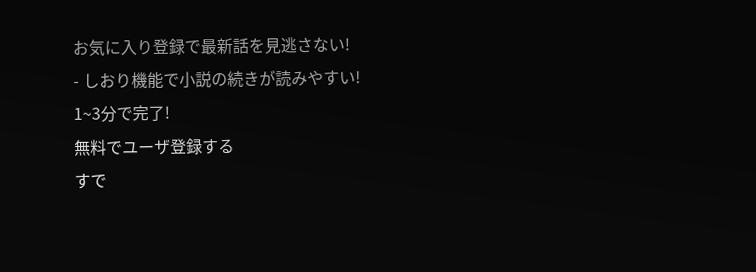お気に入り登録で最新話を見逃さない!
- しおり機能で小説の続きが読みやすい!
1~3分で完了!
無料でユーザ登録する
すで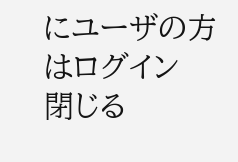にユーザの方はログイン
閉じる